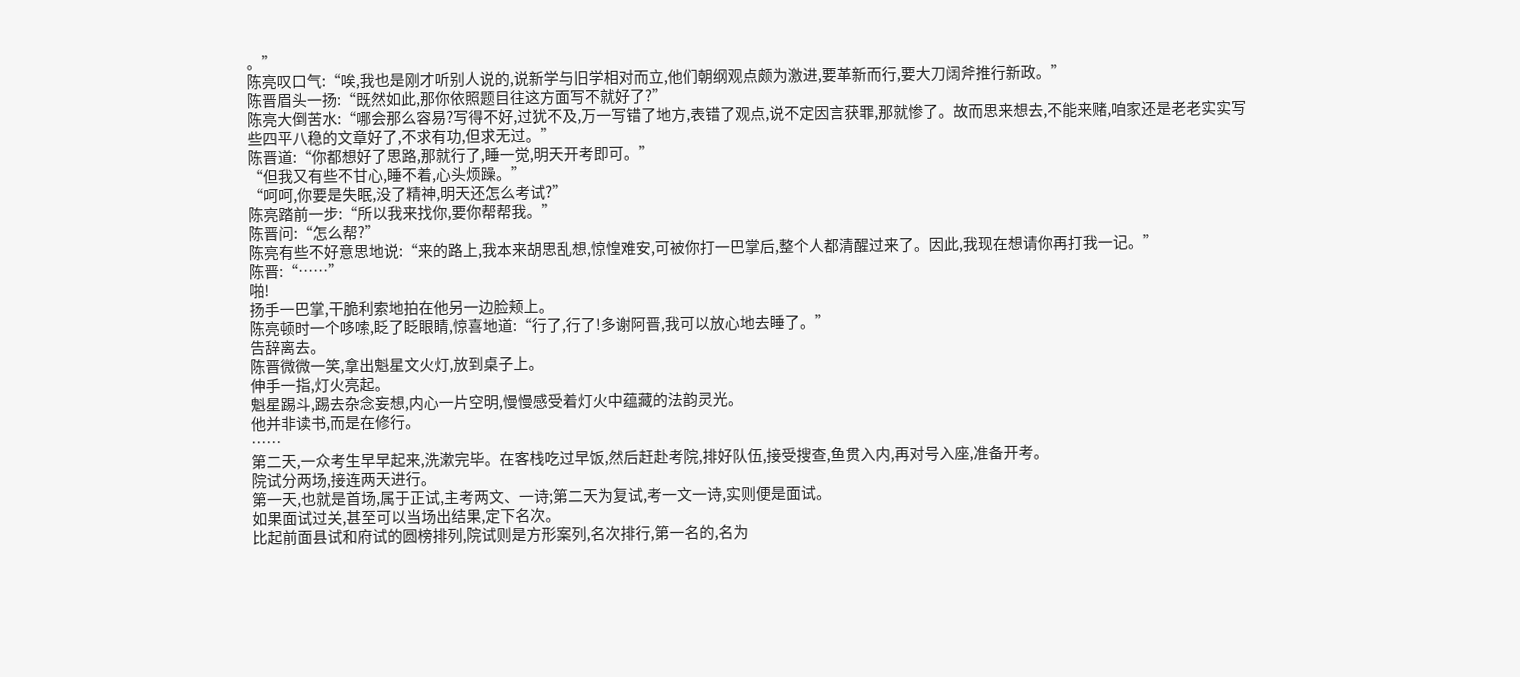。”
陈亮叹口气:“唉,我也是刚才听别人说的,说新学与旧学相对而立,他们朝纲观点颇为激进,要革新而行,要大刀阔斧推行新政。”
陈晋眉头一扬:“既然如此,那你依照题目往这方面写不就好了?”
陈亮大倒苦水:“哪会那么容易?写得不好,过犹不及,万一写错了地方,表错了观点,说不定因言获罪,那就惨了。故而思来想去,不能来赌,咱家还是老老实实写些四平八稳的文章好了,不求有功,但求无过。”
陈晋道:“你都想好了思路,那就行了,睡一觉,明天开考即可。”
“但我又有些不甘心,睡不着,心头烦躁。”
“呵呵,你要是失眠,没了精神,明天还怎么考试?”
陈亮踏前一步:“所以我来找你,要你帮帮我。”
陈晋问:“怎么帮?”
陈亮有些不好意思地说:“来的路上,我本来胡思乱想,惊惶难安,可被你打一巴掌后,整个人都清醒过来了。因此,我现在想请你再打我一记。”
陈晋:“……”
啪!
扬手一巴掌,干脆利索地拍在他另一边脸颊上。
陈亮顿时一个哆嗦,眨了眨眼睛,惊喜地道:“行了,行了!多谢阿晋,我可以放心地去睡了。”
告辞离去。
陈晋微微一笑,拿出魁星文火灯,放到桌子上。
伸手一指,灯火亮起。
魁星踢斗,踢去杂念妄想,内心一片空明,慢慢感受着灯火中蕴藏的法韵灵光。
他并非读书,而是在修行。
……
第二天,一众考生早早起来,洗漱完毕。在客栈吃过早饭,然后赶赴考院,排好队伍,接受搜查,鱼贯入内,再对号入座,准备开考。
院试分两场,接连两天进行。
第一天,也就是首场,属于正试,主考两文、一诗;第二天为复试,考一文一诗,实则便是面试。
如果面试过关,甚至可以当场出结果,定下名次。
比起前面县试和府试的圆榜排列,院试则是方形案列,名次排行,第一名的,名为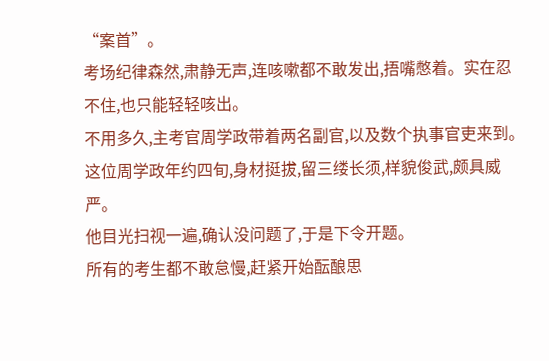“案首”。
考场纪律森然,肃静无声,连咳嗽都不敢发出,捂嘴憋着。实在忍不住,也只能轻轻咳出。
不用多久,主考官周学政带着两名副官,以及数个执事官吏来到。
这位周学政年约四旬,身材挺拔,留三缕长须,样貌俊武,颇具威严。
他目光扫视一遍,确认没问题了,于是下令开题。
所有的考生都不敢怠慢,赶紧开始酝酿思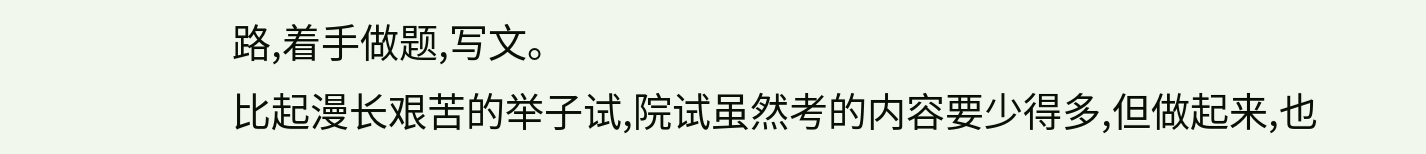路,着手做题,写文。
比起漫长艰苦的举子试,院试虽然考的内容要少得多,但做起来,也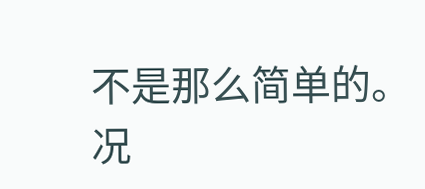不是那么简单的。
况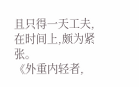且只得一天工夫,在时间上,颇为紧张。
《外重内轻者,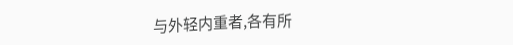与外轻内重者,各有所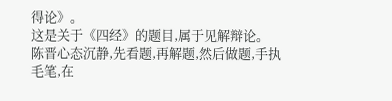得论》。
这是关于《四经》的题目,属于见解辩论。
陈晋心态沉静,先看题,再解题,然后做题,手执毛笔,在